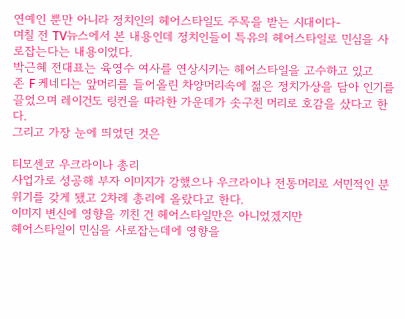연예인 뿐만 아니라 정치인의 헤어스타일도 주목을 받는 시대이다-
며칠 전 TV뉴스에서 본 내용인데 정치인들이 특유의 헤어스타일로 민심을 사로잡는다는 내용이었다.
박근혜 전대표는 육영수 여사를 연상시키는 헤어스타일을 고수하고 있고
존 F 케네디는 앞머리를 들어올린 차양머리속에 젊은 정치가상을 담아 인기를 끌었으며 레이건도 링컨을 따라한 가운데가 솟구친 머리로 호감을 샀다고 한다.
그리고 가장 눈에 띄었던 것은

티모센코 우크라이나 총리
사업가로 성공해 부자 이미지가 강했으나 우크라이나 전통머리로 서민적인 분위기를 갖게 됐고 2차례 총리에 올랐다고 한다.
이미지 변신에 영향을 끼친 건 헤어스타일만은 아니었겠지만
헤어스타일이 민심을 사로잡는데에 영향을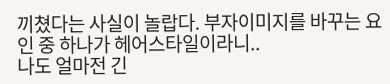끼쳤다는 사실이 놀랍다. 부자이미지를 바꾸는 요인 중 하나가 헤어스타일이라니..
나도 얼마전 긴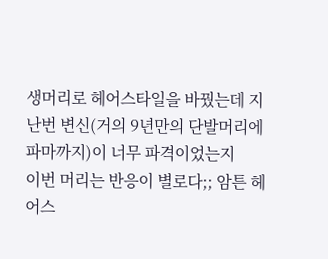생머리로 헤어스타일을 바꿨는데 지난번 변신(거의 9년만의 단발머리에 파마까지)이 너무 파격이었는지
이번 머리는 반응이 별로다;; 암튼 헤어스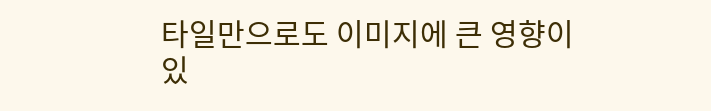타일만으로도 이미지에 큰 영향이 있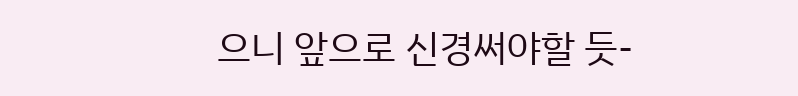으니 앞으로 신경써야할 듯-